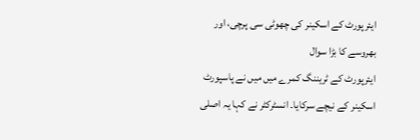ایئرپورٹ کے اسکینر کی چھوٹی سی پرچی، اور بھروسے کا بڑا سوال
ایئرپورٹ کے ٹریننگ کمرے میں میں نے پاسپورٹ اسکینر کے نیچے سرکایا۔ انسٹرکٹر نے کہا یہ اصلی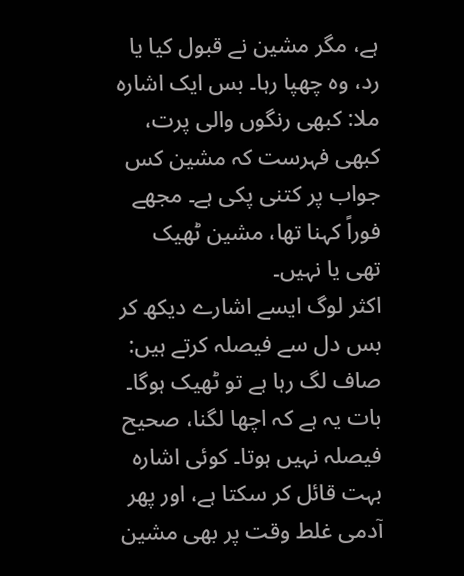ہے، مگر مشین نے قبول کیا یا رد، وہ چھپا رہا۔ بس ایک اشارہ ملا: کبھی رنگوں والی پرت، کبھی فہرست کہ مشین کس جواب پر کتنی پکی ہے۔ مجھے فوراً کہنا تھا، مشین ٹھیک تھی یا نہیں۔
اکثر لوگ ایسے اشارے دیکھ کر بس دل سے فیصلہ کرتے ہیں: صاف لگ رہا ہے تو ٹھیک ہوگا۔ بات یہ ہے کہ اچھا لگنا، صحیح فیصلہ نہیں ہوتا۔ کوئی اشارہ بہت قائل کر سکتا ہے، اور پھر آدمی غلط وقت پر بھی مشین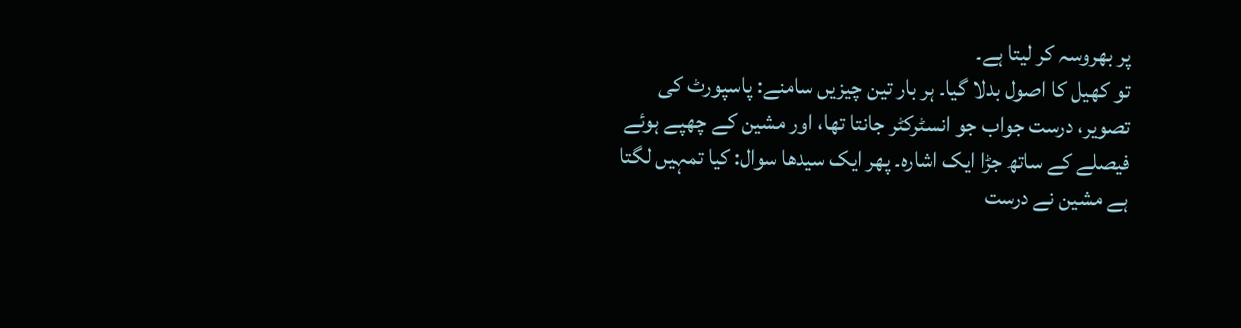پر بھروسہ کر لیتا ہے۔
تو کھیل کا اصول بدلا گیا۔ ہر بار تین چیزیں سامنے: پاسپورٹ کی تصویر، درست جواب جو انسٹرکٹر جانتا تھا، اور مشین کے چھپے ہوئے فیصلے کے ساتھ جڑا ایک اشارہ۔ پھر ایک سیدھا سوال: کیا تمہیں لگتا ہے مشین نے درست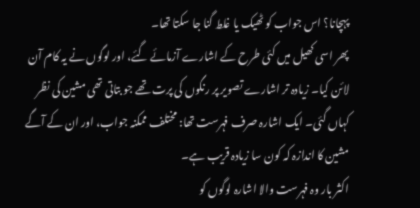پہچانا؟ اس جواب کو ٹھیک یا غلط گنا جا سکتا تھا۔
پھر اسی کھیل میں کئی طرح کے اشارے آزمائے گئے، اور لوگوں نے یہ کام آن لائن کیا۔ زیادہ تر اشارے تصویر پر رنگوں کی پرت تھے جو بتاتی تھی مشین کی نظر کہاں گئی۔ ایک اشارہ صرف فہرست تھا: مختلف ممکنہ جواب، اور ان کے آگے مشین کا اندازہ کہ کون سا زیادہ قریب ہے۔
اکثر بار وہ فہرست والا اشارہ لوگوں کو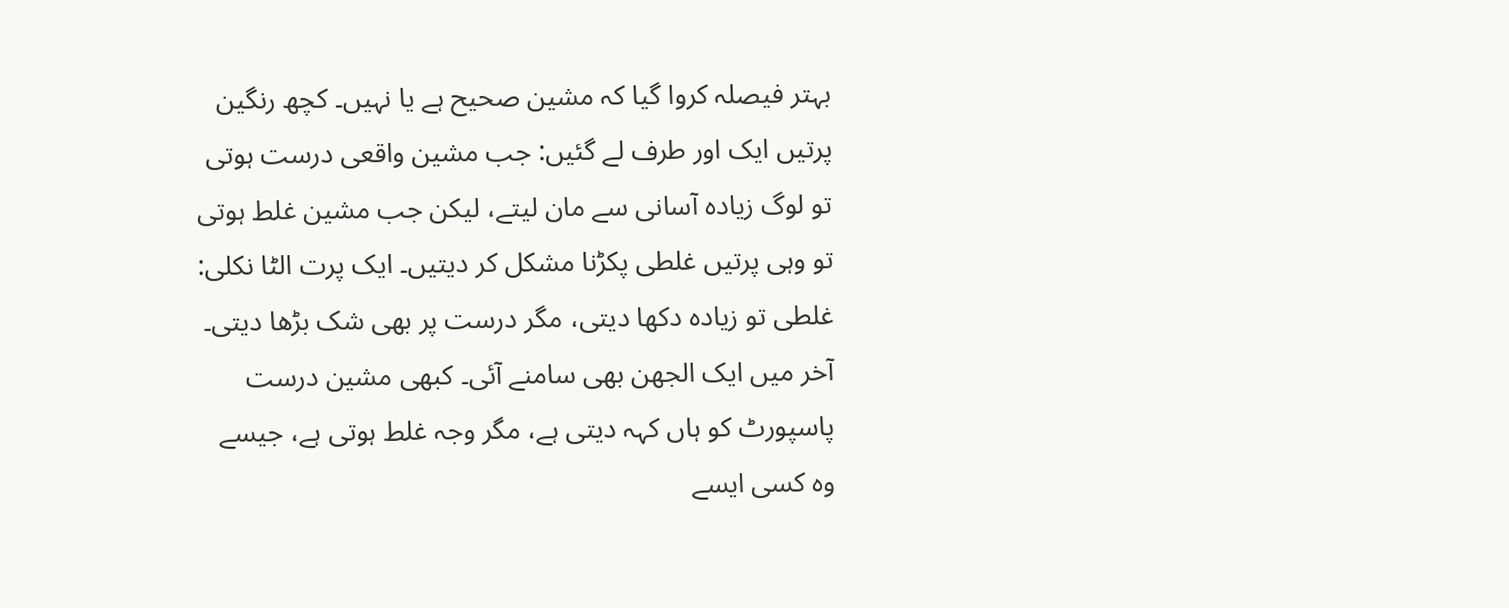بہتر فیصلہ کروا گیا کہ مشین صحیح ہے یا نہیں۔ کچھ رنگین پرتیں ایک اور طرف لے گئیں: جب مشین واقعی درست ہوتی تو لوگ زیادہ آسانی سے مان لیتے، لیکن جب مشین غلط ہوتی تو وہی پرتیں غلطی پکڑنا مشکل کر دیتیں۔ ایک پرت الٹا نکلی: غلطی تو زیادہ دکھا دیتی، مگر درست پر بھی شک بڑھا دیتی۔
آخر میں ایک الجھن بھی سامنے آئی۔ کبھی مشین درست پاسپورٹ کو ہاں کہہ دیتی ہے، مگر وجہ غلط ہوتی ہے، جیسے وہ کسی ایسے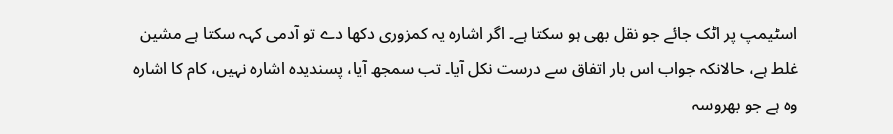اسٹیمپ پر اٹک جائے جو نقل بھی ہو سکتا ہے۔ اگر اشارہ یہ کمزوری دکھا دے تو آدمی کہہ سکتا ہے مشین غلط ہے، حالانکہ جواب اس بار اتفاق سے درست نکل آیا۔ تب سمجھ آیا، پسندیدہ اشارہ نہیں، کام کا اشارہ وہ ہے جو بھروسہ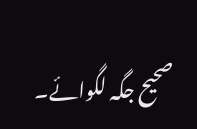صحیح جگہ لگوائے۔